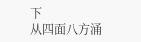下
从四面八方涌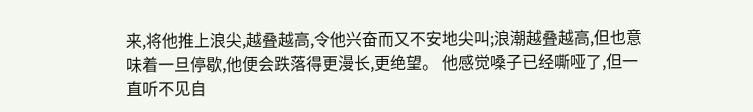来,将他推上浪尖,越叠越高,令他兴奋而又不安地尖叫;浪潮越叠越高,但也意味着一旦停歇,他便会跌落得更漫长,更绝望。 他感觉嗓子已经嘶哑了,但一直听不见自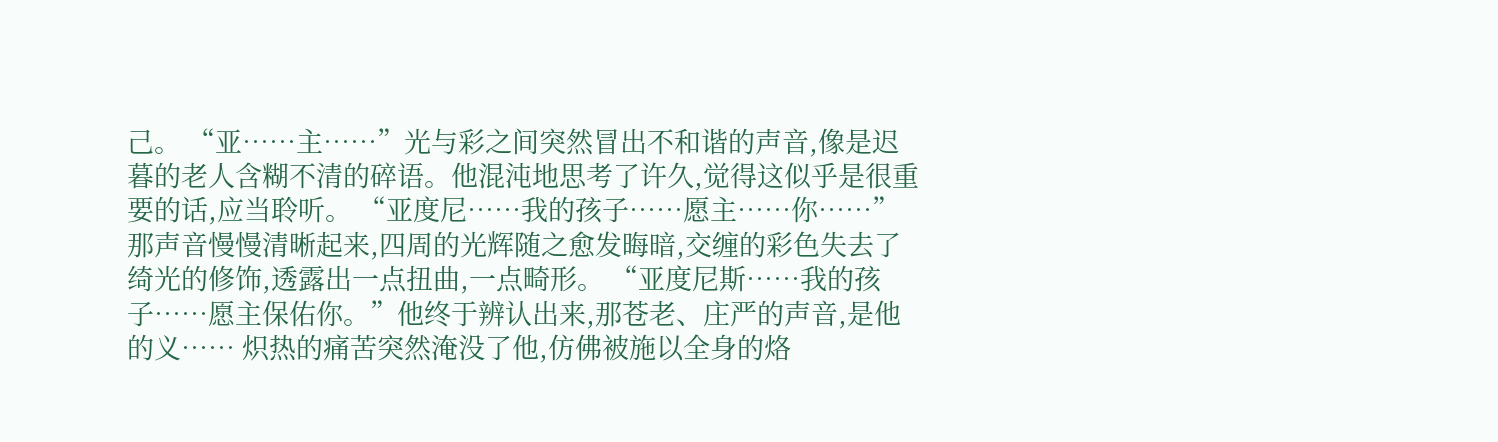己。 “亚……主……”光与彩之间突然冒出不和谐的声音,像是迟暮的老人含糊不清的碎语。他混沌地思考了许久,觉得这似乎是很重要的话,应当聆听。 “亚度尼……我的孩子……愿主……你……”那声音慢慢清晰起来,四周的光辉随之愈发晦暗,交缠的彩色失去了绮光的修饰,透露出一点扭曲,一点畸形。 “亚度尼斯……我的孩子……愿主保佑你。”他终于辨认出来,那苍老、庄严的声音,是他的义…… 炽热的痛苦突然淹没了他,仿佛被施以全身的烙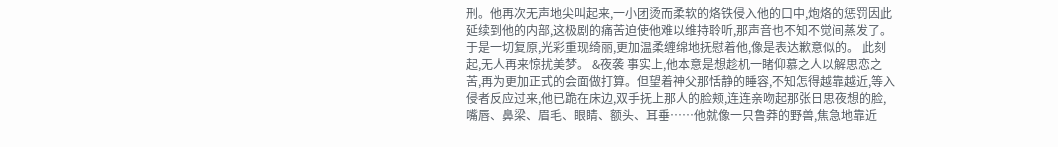刑。他再次无声地尖叫起来,一小团烫而柔软的烙铁侵入他的口中,炮烙的惩罚因此延续到他的内部,这极剧的痛苦迫使他难以维持聆听,那声音也不知不觉间蒸发了。 于是一切复原,光彩重现绮丽,更加温柔缠绵地抚慰着他,像是表达歉意似的。 此刻起,无人再来惊扰美梦。 &夜袭 事实上,他本意是想趁机一睹仰慕之人以解思恋之苦,再为更加正式的会面做打算。但望着神父那恬静的睡容,不知怎得越靠越近,等入侵者反应过来,他已跪在床边,双手抚上那人的脸颊,连连亲吻起那张日思夜想的脸,嘴唇、鼻梁、眉毛、眼睛、额头、耳垂……他就像一只鲁莽的野兽,焦急地靠近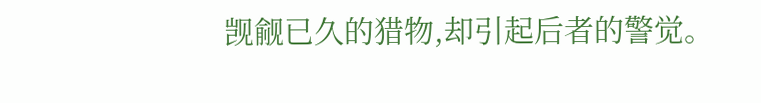觊觎已久的猎物,却引起后者的警觉。